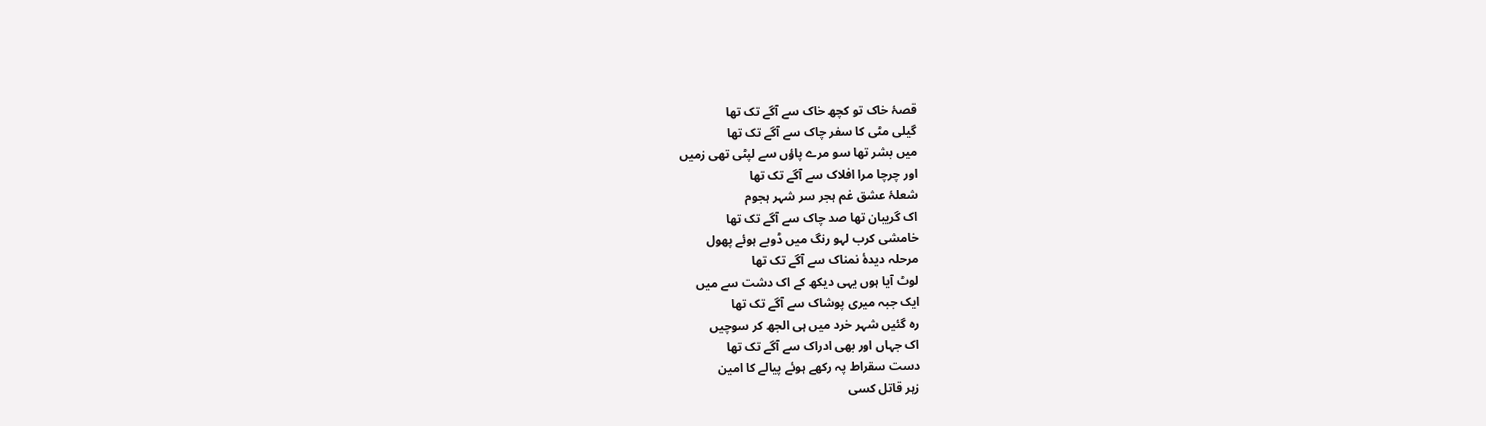قصۂ خاک تو کچھ خاک سے آگے تک تھا
گیلی مٹی کا سفر چاک سے آگے تک تھا
میں بشر تھا سو مرے پاؤں سے لپٹی تھی زمیں
اور چرچا مرا افلاک سے آگے تک تھا
شعلۂ عشق غم ہجر سر شہر ہجوم
اک گریبان تھا صد چاک سے آگے تک تھا
خامشی کرب لہو رنگ میں ڈوبے ہوئے پھول
مرحلہ دیدۂ نمناک سے آگے تک تھا
لوٹ آیا ہوں یہی دیکھ کے اک دشت سے میں
ایک جبہ میری پوشاک سے آگے تک تھا
رہ گئیں شہر خرد میں ہی الجھ کر سوچیں
اک جہاں اور بھی ادراک سے آگے تک تھا
دست سقراط پہ رکھے ہوئے پیالے کا امین
زہر قاتل کسی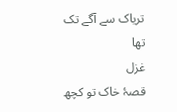تریاک سے آگے تک تھا
غزل
قصۂ خاک تو کچھ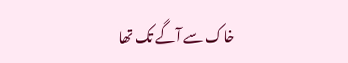خاک سے آگے تک تھا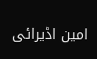امین اڈیرائی